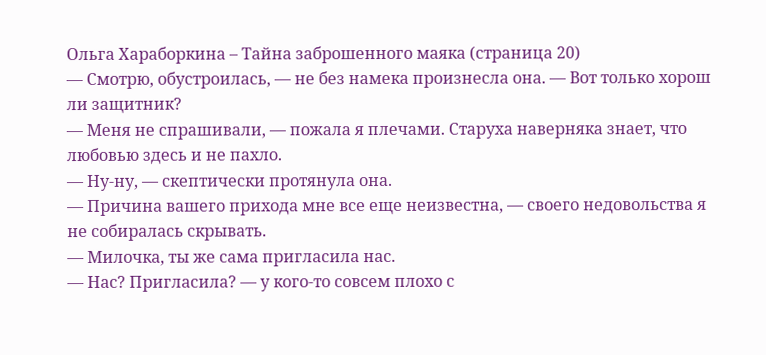Ольга Хараборкина – Тайна заброшенного маяка (страница 20)
— Смотрю, обустроилась, — не без намека произнесла она. — Вот только хорош ли защитник?
— Меня не спрашивали, — пожала я плечами. Старуха наверняка знает, что любовью здесь и не пахло.
— Ну-ну, — скептически протянула она.
— Причина вашего прихода мне все еще неизвестна, — своего недовольства я не собиралась скрывать.
— Милочка, ты же сама пригласила нас.
— Нас? Пригласила? — у кого-то совсем плохо с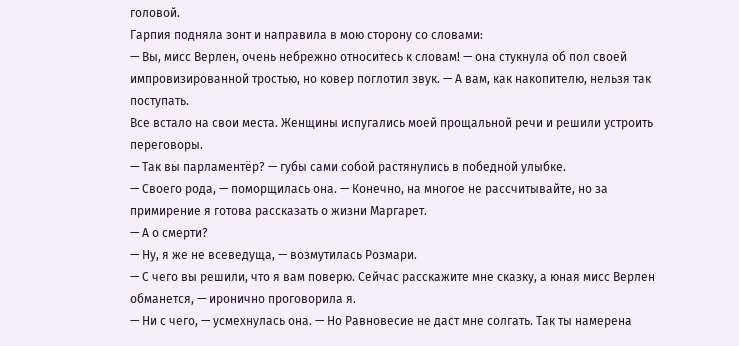головой.
Гарпия подняла зонт и направила в мою сторону со словами:
— Вы, мисс Верлен, очень небрежно относитесь к словам! — она стукнула об пол своей импровизированной тростью, но ковер поглотил звук. — А вам, как накопителю, нельзя так поступать.
Все встало на свои места. Женщины испугались моей прощальной речи и решили устроить переговоры.
— Так вы парламентёр? — губы сами собой растянулись в победной улыбке.
— Своего рода, — поморщилась она. — Конечно, на многое не рассчитывайте, но за примирение я готова рассказать о жизни Маргарет.
— А о смерти?
— Ну, я же не всеведуща, — возмутилась Розмари.
— С чего вы решили, что я вам поверю. Сейчас расскажите мне сказку, а юная мисс Верлен обманется, — иронично проговорила я.
— Ни с чего, — усмехнулась она. — Но Равновесие не даст мне солгать. Так ты намерена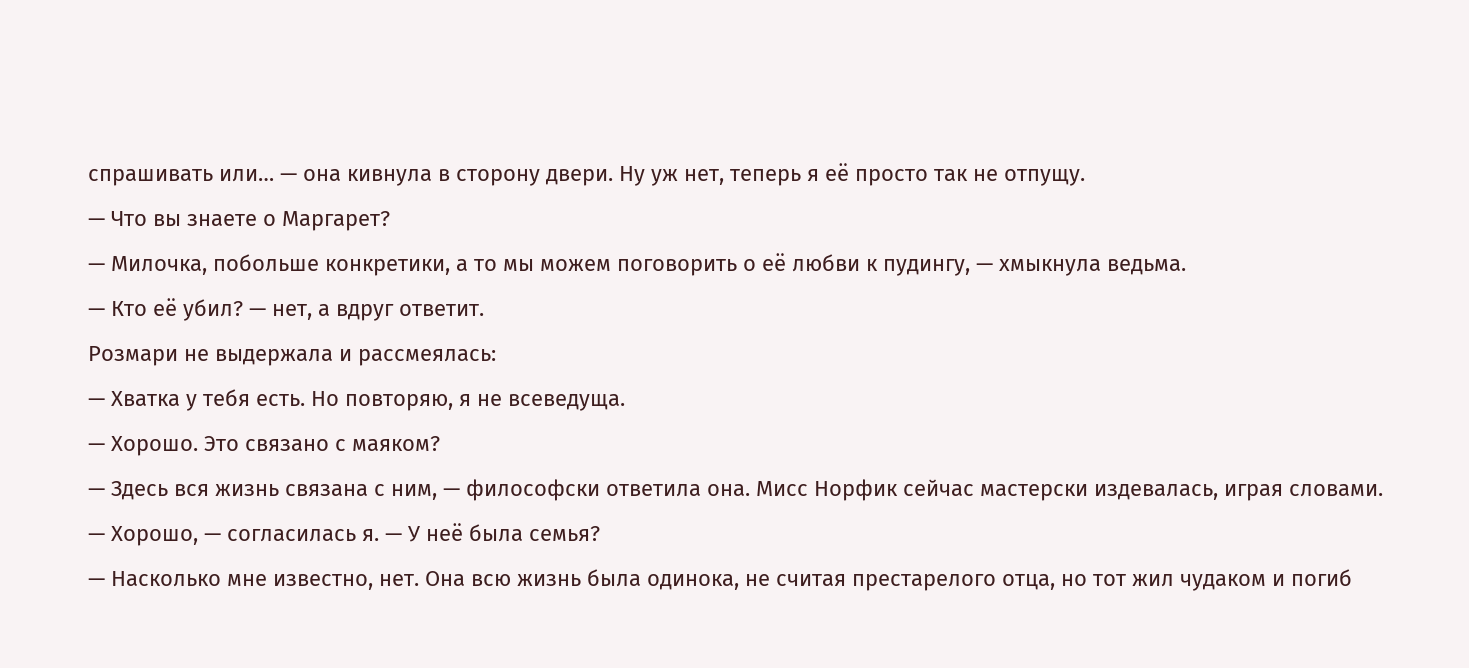спрашивать или… — она кивнула в сторону двери. Ну уж нет, теперь я её просто так не отпущу.
— Что вы знаете о Маргарет?
— Милочка, побольше конкретики, а то мы можем поговорить о её любви к пудингу, — хмыкнула ведьма.
— Кто её убил? — нет, а вдруг ответит.
Розмари не выдержала и рассмеялась:
— Хватка у тебя есть. Но повторяю, я не всеведуща.
— Хорошо. Это связано с маяком?
— Здесь вся жизнь связана с ним, — философски ответила она. Мисс Норфик сейчас мастерски издевалась, играя словами.
— Хорошо, — согласилась я. — У неё была семья?
— Насколько мне известно, нет. Она всю жизнь была одинока, не считая престарелого отца, но тот жил чудаком и погиб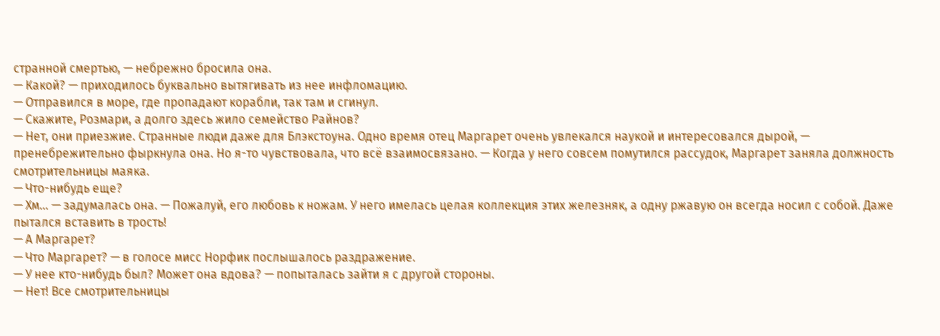странной смертью, — небрежно бросила она.
— Какой? — приходилось буквально вытягивать из нее инфломацию.
— Отправился в море, где пропадают корабли, так там и сгинул.
— Скажите, Розмари, а долго здесь жило семейство Райнов?
— Нет, они приезжие. Странные люди даже для Блэкстоуна. Одно время отец Маргарет очень увлекался наукой и интересовался дырой, — пренебрежительно фыркнула она. Но я-то чувствовала, что всё взаимосвязано. — Когда у него совсем помутился рассудок, Маргарет заняла должность смотрительницы маяка.
— Что-нибудь еще?
— Хм… — задумалась она. — Пожалуй, его любовь к ножам. У него имелась целая коллекция этих железняк, а одну ржавую он всегда носил с собой. Даже пытался вставить в трость!
— А Маргарет?
— Что Маргарет? — в голосе мисс Норфик послышалось раздражение.
— У нее кто-нибудь был? Может она вдова? — попыталась зайти я с другой стороны.
— Нет! Все смотрительницы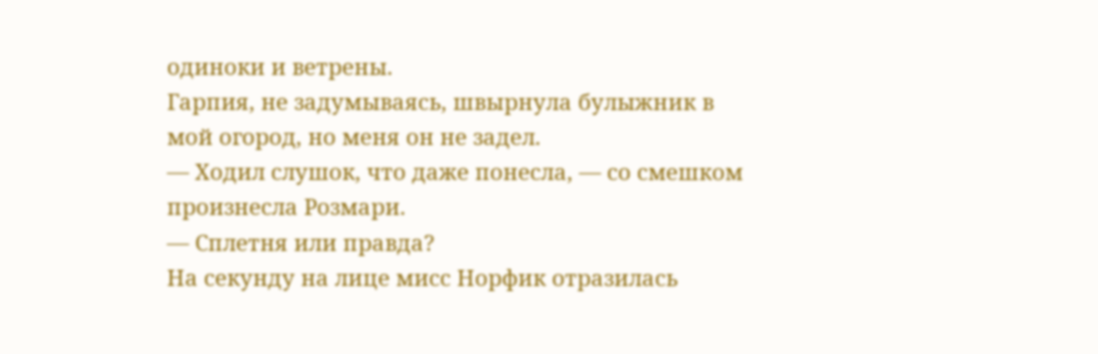одиноки и ветрены.
Гарпия, не задумываясь, швырнула булыжник в мой огород, но меня он не задел.
— Ходил слушок, что даже понесла, — со смешком произнесла Розмари.
— Сплетня или правда?
На секунду на лице мисс Норфик отразилась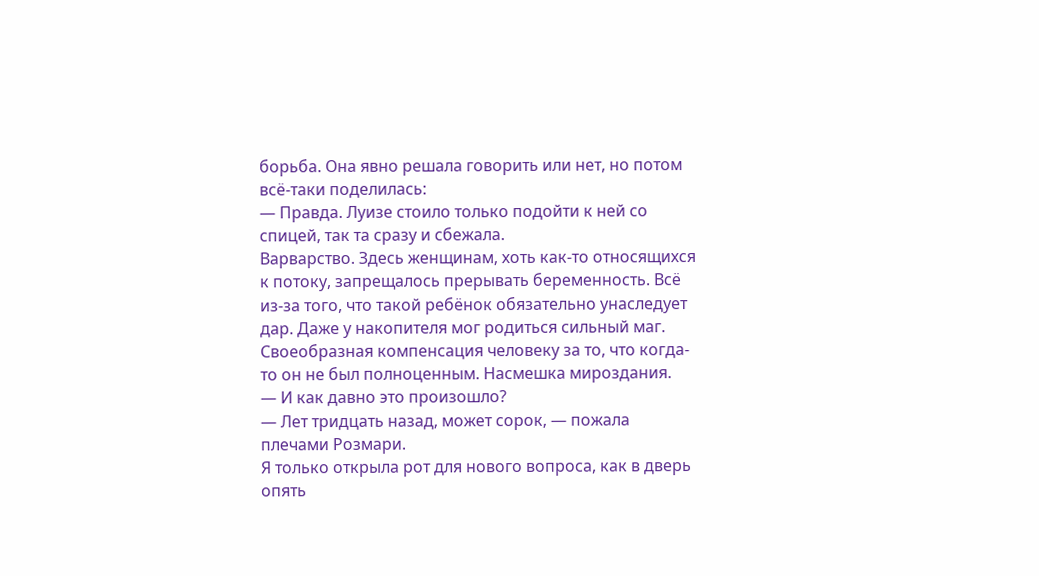борьба. Она явно решала говорить или нет, но потом всё-таки поделилась:
— Правда. Луизе стоило только подойти к ней со спицей, так та сразу и сбежала.
Варварство. Здесь женщинам, хоть как-то относящихся к потоку, запрещалось прерывать беременность. Всё из-за того, что такой ребёнок обязательно унаследует дар. Даже у накопителя мог родиться сильный маг. Своеобразная компенсация человеку за то, что когда-то он не был полноценным. Насмешка мироздания.
— И как давно это произошло?
— Лет тридцать назад, может сорок, — пожала плечами Розмари.
Я только открыла рот для нового вопроса, как в дверь опять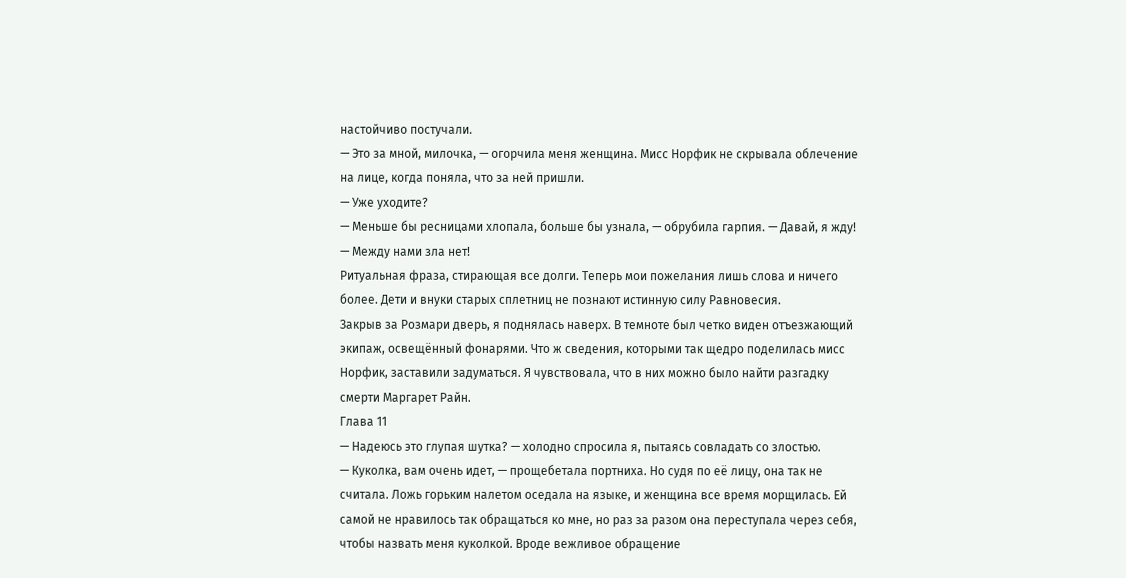настойчиво постучали.
— Это за мной, милочка, — огорчила меня женщина. Мисс Норфик не скрывала облечение на лице, когда поняла, что за ней пришли.
— Уже уходите?
— Меньше бы ресницами хлопала, больше бы узнала, — обрубила гарпия. — Давай, я жду!
— Между нами зла нет!
Ритуальная фраза, стирающая все долги. Теперь мои пожелания лишь слова и ничего более. Дети и внуки старых сплетниц не познают истинную силу Равновесия.
Закрыв за Розмари дверь, я поднялась наверх. В темноте был четко виден отъезжающий экипаж, освещённый фонарями. Что ж сведения, которыми так щедро поделилась мисс Норфик, заставили задуматься. Я чувствовала, что в них можно было найти разгадку смерти Маргарет Райн.
Глава 11
— Надеюсь это глупая шутка? — холодно спросила я, пытаясь совладать со злостью.
— Куколка, вам очень идет, — прощебетала портниха. Но судя по её лицу, она так не считала. Ложь горьким налетом оседала на языке, и женщина все время морщилась. Ей самой не нравилось так обращаться ко мне, но раз за разом она переступала через себя, чтобы назвать меня куколкой. Вроде вежливое обращение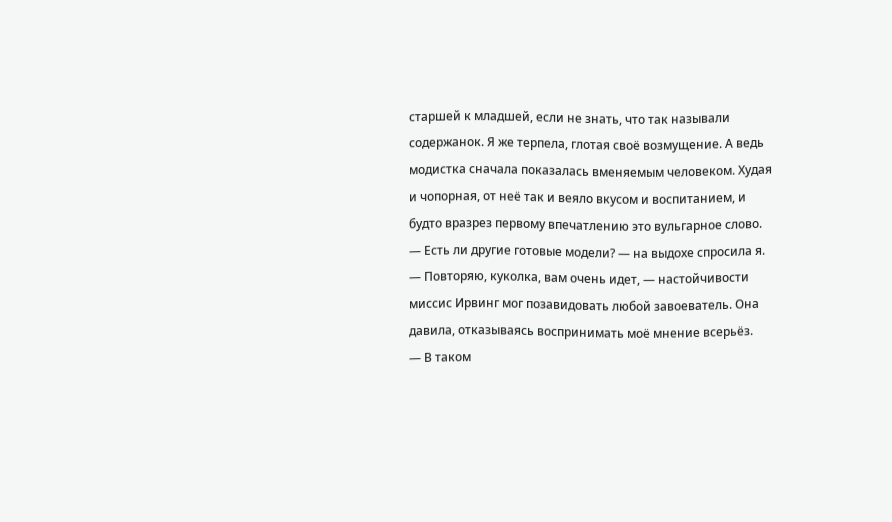старшей к младшей, если не знать, что так называли содержанок. Я же терпела, глотая своё возмущение. А ведь модистка сначала показалась вменяемым человеком. Худая и чопорная, от неё так и веяло вкусом и воспитанием, и будто вразрез первому впечатлению это вульгарное слово.
— Есть ли другие готовые модели? — на выдохе спросила я.
— Повторяю, куколка, вам очень идет, — настойчивости миссис Ирвинг мог позавидовать любой завоеватель. Она давила, отказываясь воспринимать моё мнение всерьёз.
— В таком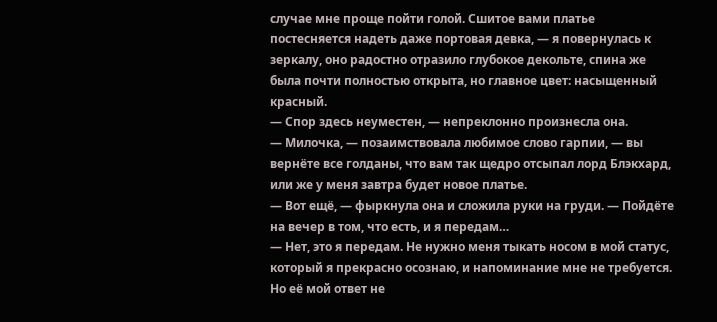случае мне проще пойти голой. Сшитое вами платье постесняется надеть даже портовая девка, — я повернулась к зеркалу, оно радостно отразило глубокое декольте, спина же была почти полностью открыта, но главное цвет: насыщенный красный.
— Спор здесь неуместен, — непреклонно произнесла она.
— Милочка, — позаимствовала любимое слово гарпии, — вы вернёте все голданы, что вам так щедро отсыпал лорд Блэкхард, или же у меня завтра будет новое платье.
— Вот ещё, — фыркнула она и сложила руки на груди. — Пойдёте на вечер в том, что есть, и я передам…
— Нет, это я передам. Не нужно меня тыкать носом в мой статус, который я прекрасно осознаю, и напоминание мне не требуется.
Но её мой ответ не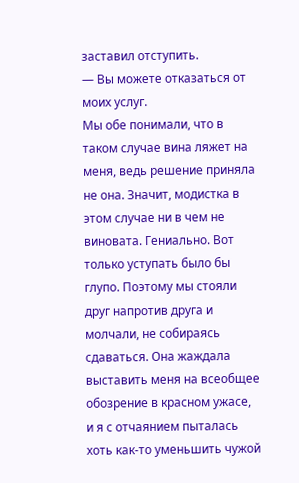заставил отступить.
— Вы можете отказаться от моих услуг.
Мы обе понимали, что в таком случае вина ляжет на меня, ведь решение приняла не она. Значит, модистка в этом случае ни в чем не виновата. Гениально. Вот только уступать было бы глупо. Поэтому мы стояли друг напротив друга и молчали, не собираясь сдаваться. Она жаждала выставить меня на всеобщее обозрение в красном ужасе, и я с отчаянием пыталась хоть как-то уменьшить чужой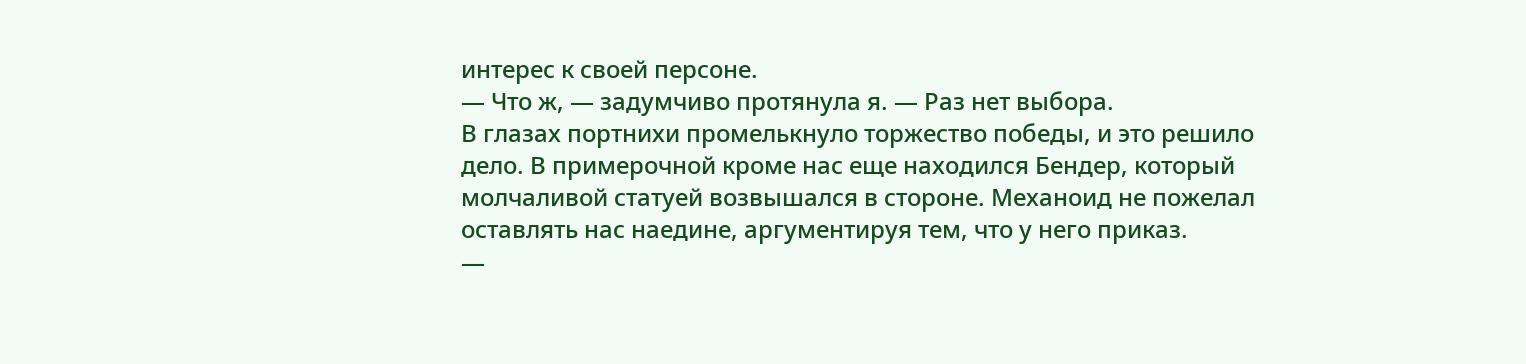интерес к своей персоне.
— Что ж, — задумчиво протянула я. — Раз нет выбора.
В глазах портнихи промелькнуло торжество победы, и это решило дело. В примерочной кроме нас еще находился Бендер, который молчаливой статуей возвышался в стороне. Механоид не пожелал оставлять нас наедине, аргументируя тем, что у него приказ.
—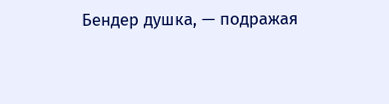Бендер душка, — подражая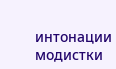интонации модистки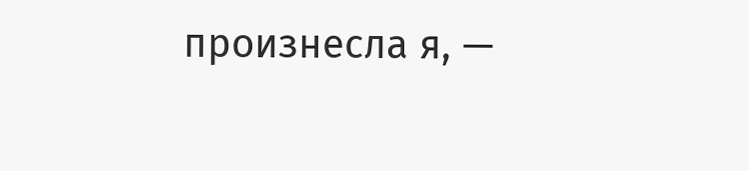произнесла я, —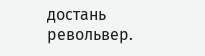достань револьвер.